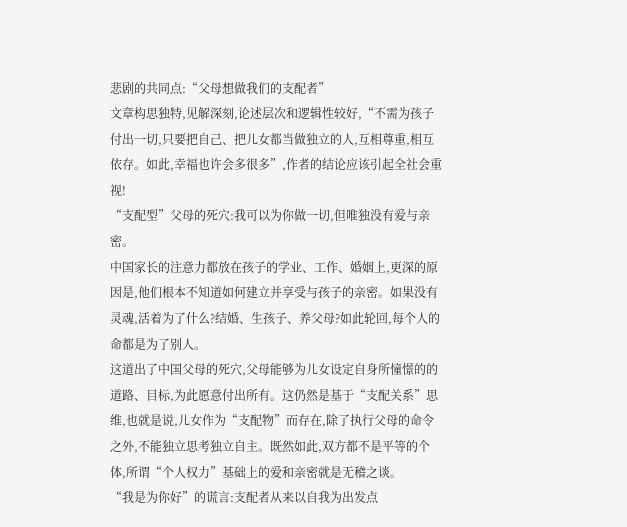悲剧的共同点:“父母想做我们的支配者”
文章构思独特,见解深刻,论述层次和逻辑性较好,“不需为孩子付出一切,只要把自己、把儿女都当做独立的人,互相尊重,相互依存。如此,幸福也许会多很多”,作者的结论应该引起全社会重视!
“支配型”父母的死穴:我可以为你做一切,但唯独没有爱与亲密。
中国家长的注意力都放在孩子的学业、工作、婚姻上,更深的原因是,他们根本不知道如何建立并享受与孩子的亲密。如果没有灵魂,活着为了什么?结婚、生孩子、养父母?如此轮回,每个人的命都是为了别人。
这道出了中国父母的死穴,父母能够为儿女设定自身所憧憬的的道路、目标,为此愿意付出所有。这仍然是基于“支配关系”思维,也就是说,儿女作为“支配物”而存在,除了执行父母的命令之外,不能独立思考独立自主。既然如此,双方都不是平等的个体,所谓“个人权力”基础上的爱和亲密就是无稽之谈。
“我是为你好”的谎言:支配者从来以自我为出发点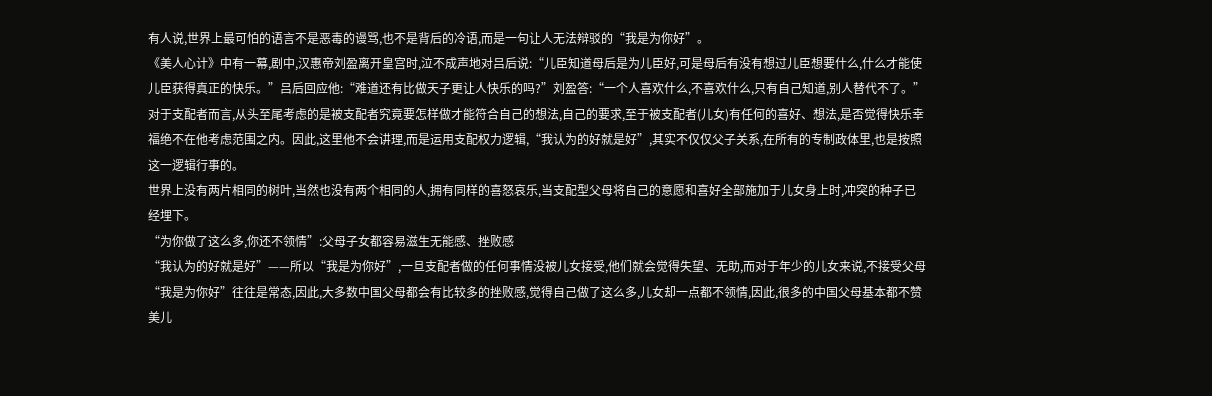有人说,世界上最可怕的语言不是恶毒的谩骂,也不是背后的冷语,而是一句让人无法辩驳的“我是为你好”。
《美人心计》中有一幕,剧中,汉惠帝刘盈离开皇宫时,泣不成声地对吕后说:“儿臣知道母后是为儿臣好,可是母后有没有想过儿臣想要什么,什么才能使儿臣获得真正的快乐。”吕后回应他:“难道还有比做天子更让人快乐的吗?”刘盈答:“一个人喜欢什么,不喜欢什么,只有自己知道,别人替代不了。”
对于支配者而言,从头至尾考虑的是被支配者究竟要怎样做才能符合自己的想法,自己的要求,至于被支配者(儿女)有任何的喜好、想法,是否觉得快乐幸福绝不在他考虑范围之内。因此,这里他不会讲理,而是运用支配权力逻辑,“我认为的好就是好”,其实不仅仅父子关系,在所有的专制政体里,也是按照这一逻辑行事的。
世界上没有两片相同的树叶,当然也没有两个相同的人,拥有同样的喜怒哀乐,当支配型父母将自己的意愿和喜好全部施加于儿女身上时,冲突的种子已经埋下。
“为你做了这么多,你还不领情”:父母子女都容易滋生无能感、挫败感
“我认为的好就是好”——所以“我是为你好”,一旦支配者做的任何事情没被儿女接受,他们就会觉得失望、无助,而对于年少的儿女来说,不接受父母“我是为你好”往往是常态,因此,大多数中国父母都会有比较多的挫败感,觉得自己做了这么多,儿女却一点都不领情,因此,很多的中国父母基本都不赞美儿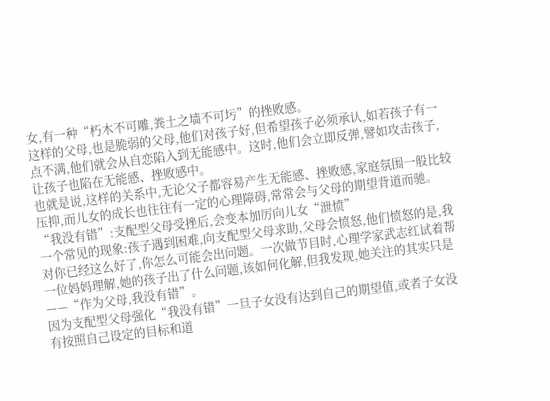女,有一种“朽木不可雕,粪土之墙不可圬”的挫败感。
这样的父母,也是脆弱的父母,他们对孩子好,但希望孩子必须承认,如若孩子有一点不满,他们就会从自恋陷入到无能感中。这时,他们会立即反弹,譬如攻击孩子,让孩子也陷在无能感、挫败感中。
也就是说,这样的关系中,无论父子都容易产生无能感、挫败感,家庭氛围一般比较压抑,而儿女的成长也往往有一定的心理障碍,常常会与父母的期望背道而驰。
“我没有错”:支配型父母受挫后,会变本加厉向儿女“泄愤”
一个常见的现象:孩子遇到困难,向支配型父母求助,父母会愤怒,他们愤怒的是,我对你已经这么好了,你怎么可能会出问题。一次做节目时,心理学家武志红试着帮一位妈妈理解,她的孩子出了什么问题,该如何化解,但我发现,她关注的其实只是——“作为父母,我没有错”。
因为支配型父母强化“我没有错”一旦子女没有达到自己的期望值,或者子女没有按照自己设定的目标和道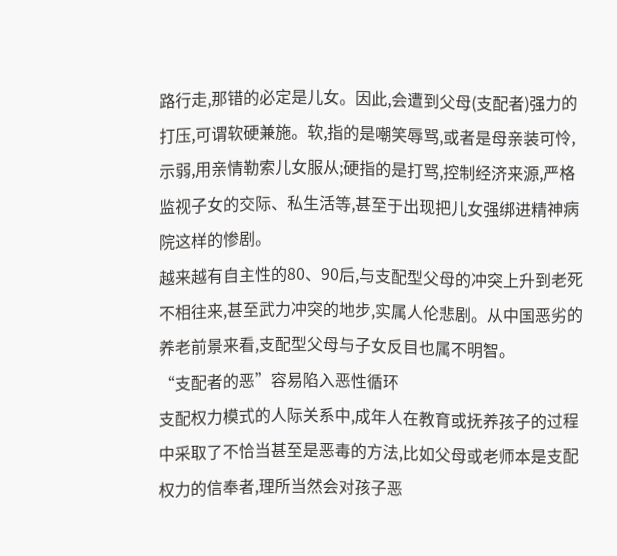路行走,那错的必定是儿女。因此,会遭到父母(支配者)强力的打压,可谓软硬兼施。软,指的是嘲笑辱骂,或者是母亲装可怜,示弱,用亲情勒索儿女服从;硬指的是打骂,控制经济来源,严格监视子女的交际、私生活等,甚至于出现把儿女强绑进精神病院这样的惨剧。
越来越有自主性的80、90后,与支配型父母的冲突上升到老死不相往来,甚至武力冲突的地步,实属人伦悲剧。从中国恶劣的养老前景来看,支配型父母与子女反目也属不明智。
“支配者的恶”容易陷入恶性循环
支配权力模式的人际关系中,成年人在教育或抚养孩子的过程中采取了不恰当甚至是恶毒的方法,比如父母或老师本是支配权力的信奉者,理所当然会对孩子恶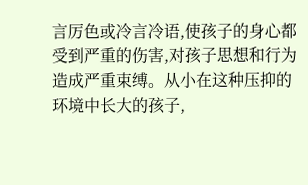言厉色或冷言冷语,使孩子的身心都受到严重的伤害,对孩子思想和行为造成严重束缚。从小在这种压抑的环境中长大的孩子,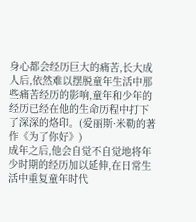身心都会经历巨大的痛苦,长大成人后,依然难以摆脱童年生活中那些痛苦经历的影响,童年和少年的经历已经在他的生命历程中打下了深深的烙印。(爱丽斯·米勒的著作《为了你好》)
成年之后,他会自觉不自觉地将年少时期的经历加以延伸,在日常生活中重复童年时代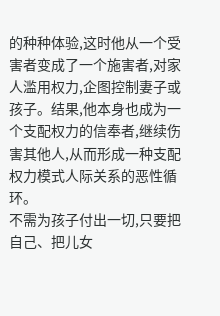的种种体验,这时他从一个受害者变成了一个施害者,对家人滥用权力,企图控制妻子或孩子。结果,他本身也成为一个支配权力的信奉者,继续伤害其他人,从而形成一种支配权力模式人际关系的恶性循环。
不需为孩子付出一切,只要把自己、把儿女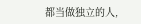都当做独立的人,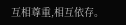互相尊重,相互依存。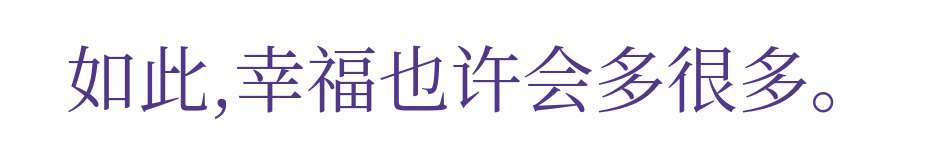如此,幸福也许会多很多。